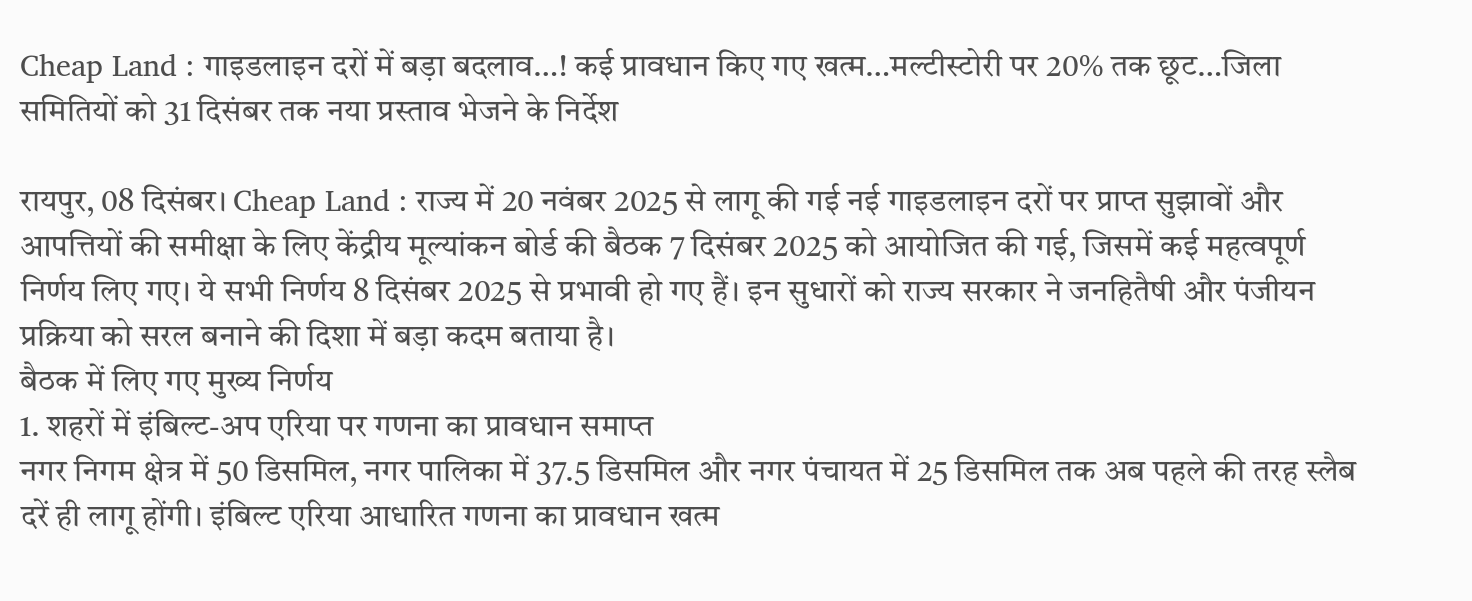Cheap Land : गाइडलाइन दरों में बड़ा बदलाव…! कई प्रावधान किए गए खत्म…मल्टीस्टोरी पर 20% तक छूट…जिला समितियों को 31 दिसंबर तक नया प्रस्ताव भेजने के निर्देश

रायपुर, 08 दिसंबर। Cheap Land : राज्य में 20 नवंबर 2025 से लागू की गई नई गाइडलाइन दरों पर प्राप्त सुझावों और आपत्तियों की समीक्षा के लिए केंद्रीय मूल्यांकन बोर्ड की बैठक 7 दिसंबर 2025 को आयोजित की गई, जिसमें कई महत्वपूर्ण निर्णय लिए गए। ये सभी निर्णय 8 दिसंबर 2025 से प्रभावी हो गए हैं। इन सुधारों को राज्य सरकार ने जनहितैषी और पंजीयन प्रक्रिया को सरल बनाने की दिशा में बड़ा कदम बताया है।
बैठक में लिए गए मुख्य निर्णय
1. शहरों में इंबिल्ट-अप एरिया पर गणना का प्रावधान समाप्त
नगर निगम क्षेत्र में 50 डिसमिल, नगर पालिका में 37.5 डिसमिल और नगर पंचायत में 25 डिसमिल तक अब पहले की तरह स्लैब दरें ही लागू होंगी। इंबिल्ट एरिया आधारित गणना का प्रावधान खत्म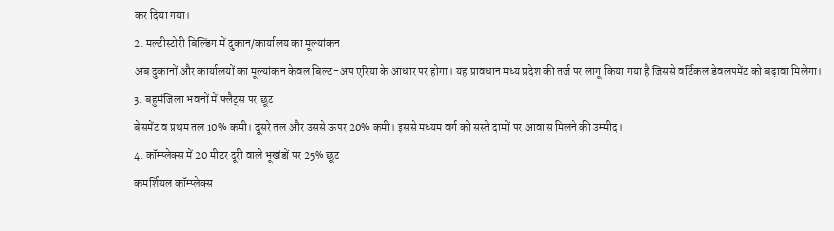कर दिया गया।
2. मल्टीस्टोरी बिल्डिंग में दुकान/कार्यालय का मूल्यांकन
अब दुकानों और कार्यालयों का मूल्यांकन केवल बिल्ट-अप एरिया के आधार पर होगा। यह प्रावधान मध्य प्रदेश की तर्ज पर लागू किया गया है जिससे वर्टिकल डेवलपमेंट को बढ़ावा मिलेगा।
3. बहुमंजिला भवनों में फ्लैट्स पर छूट
बेसमेंट व प्रथम तल 10% कमी। दूसरे तल और उससे ऊपर 20% कमी। इससे मध्यम वर्ग को सस्ते दामों पर आवास मिलने की उम्मीद।
4. कॉम्प्लेक्स में 20 मीटर दूरी वाले भूखंडों पर 25% छूट
कमर्शियल कॉम्प्लेक्स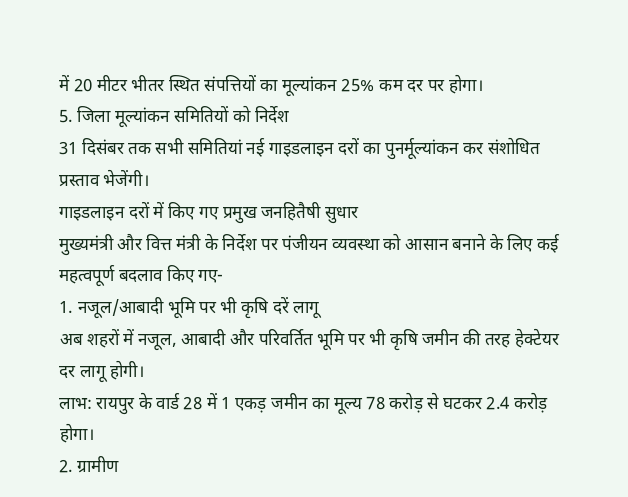में 20 मीटर भीतर स्थित संपत्तियों का मूल्यांकन 25% कम दर पर होगा।
5. जिला मूल्यांकन समितियों को निर्देश
31 दिसंबर तक सभी समितियां नई गाइडलाइन दरों का पुनर्मूल्यांकन कर संशोधित प्रस्ताव भेजेंगी।
गाइडलाइन दरों में किए गए प्रमुख जनहितैषी सुधार
मुख्यमंत्री और वित्त मंत्री के निर्देश पर पंजीयन व्यवस्था को आसान बनाने के लिए कई महत्वपूर्ण बदलाव किए गए-
1. नजूल/आबादी भूमि पर भी कृषि दरें लागू
अब शहरों में नजूल, आबादी और परिवर्तित भूमि पर भी कृषि जमीन की तरह हेक्टेयर दर लागू होगी।
लाभ: रायपुर के वार्ड 28 में 1 एकड़ जमीन का मूल्य 78 करोड़ से घटकर 2.4 करोड़ होगा।
2. ग्रामीण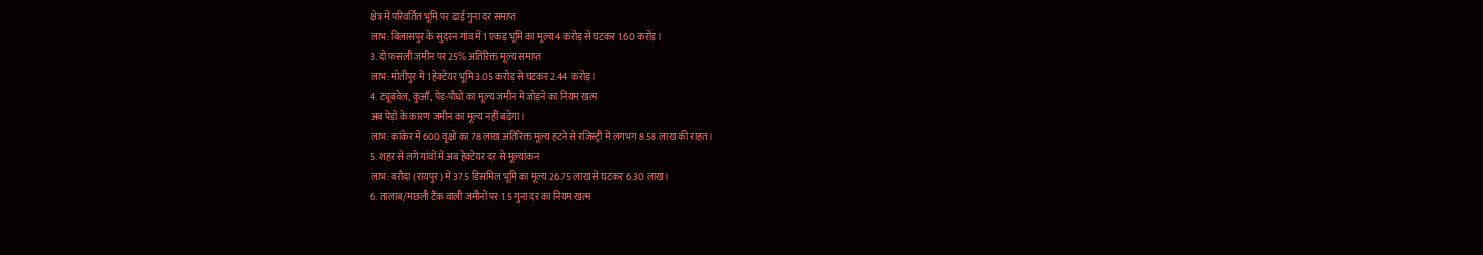क्षेत्र में परिवर्तित भूमि पर ढाई गुना दर समाप्त
लाभ: बिलासपुर के सुदरन गांव में 1 एकड़ भूमि का मूल्य 4 करोड़ से घटकर 1.60 करोड़।
3. दो फसली जमीन पर 25% अतिरिक्त मूल्य समाप्त
लाभ: मोतीपुर में 1 हेक्टेयर भूमि 3.05 करोड़ से घटकर 2.44 करोड़।
4. ट्यूबवेल, कुआँ, पेड़-पौधों का मूल्य जमीन में जोड़ने का नियम खत्म
अब पेड़ों के कारण जमीन का मूल्य नहीं बढ़ेगा।
लाभ: कांकेर में 600 वृक्षों का 78 लाख अतिरिक्त मूल्य हटने से रजिस्ट्री में लगभग 8.58 लाख की राहत।
5. शहर से लगे गांवों में अब हेक्टेयर दर से मूल्यांकन
लाभ: बरौदा (रायपुर) में 37.5 डिसमिल भूमि का मूल्य 26.75 लाख से घटकर 6.30 लाख।
6. तालाब/मछली टैंक वाली जमीनों पर 1.5 गुना दर का नियम खत्म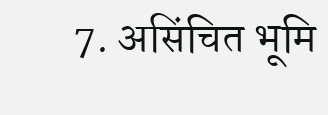7. असिंचित भूमि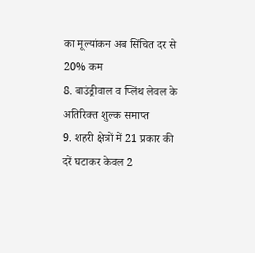का मूल्यांकन अब सिंचित दर से 20% कम
8. बाउंड्रीवाल व प्लिंथ लेवल के अतिरिक्त शुल्क समाप्त
9. शहरी क्षेत्रों में 21 प्रकार की दरें घटाकर केवल 2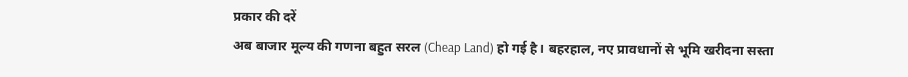प्रकार की दरें
अब बाजार मूल्य की गणना बहुत सरल (Cheap Land) हो गई है। बहरहाल, नए प्रावधानों से भूमि खरीदना सस्ता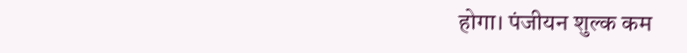होगा। पंजीयन शुल्क कम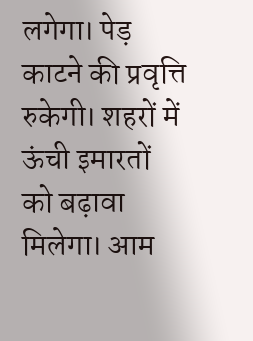लगेगा। पेड़ काटने की प्रवृत्ति रुकेगी। शहरों में ऊंची इमारतों को बढ़ावा मिलेगा। आम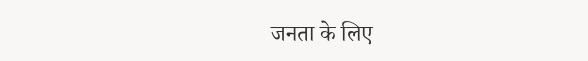जनता के लिए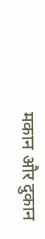मकान और दुकान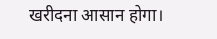खरीदना आसान होगा।